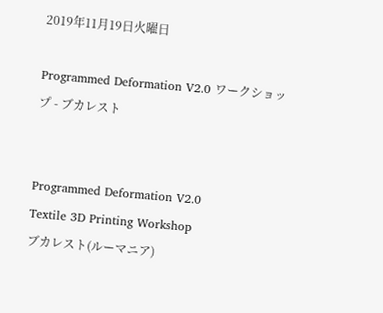2019年11月19日火曜日

Programmed Deformation V2.0 ワークショップ - ブカレスト


Programmed Deformation V2.0
Textile 3D Printing Workshop
ブカレスト(ルーマニア)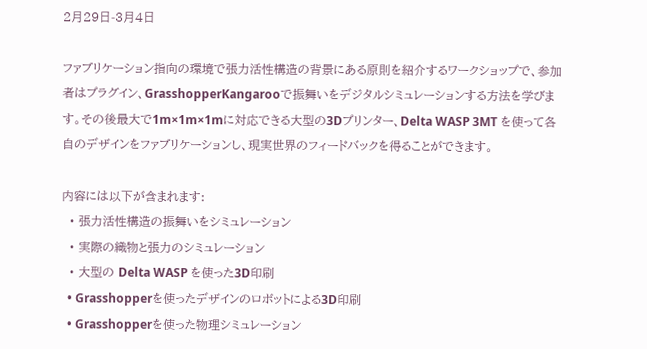2月29日-3月4日

ファブリケーション指向の環境で張力活性構造の背景にある原則を紹介するワークショップで、参加者はプラグイン、GrasshopperKangarooで振舞いをデジタルシミュレーションする方法を学びます。その後最大で1m×1m×1mに対応できる大型の3Dプリンター、Delta WASP 3MT を使って各自のデザインをファブリケーションし、現実世界のフィードバックを得ることができます。

内容には以下が含まれます:
  • 張力活性構造の振舞いをシミュレーション
  • 実際の織物と張力のシミュレーション
  • 大型の Delta WASP を使った3D印刷
  • Grasshopperを使ったデザインのロボットによる3D印刷
  • Grasshopperを使った物理シミュレーション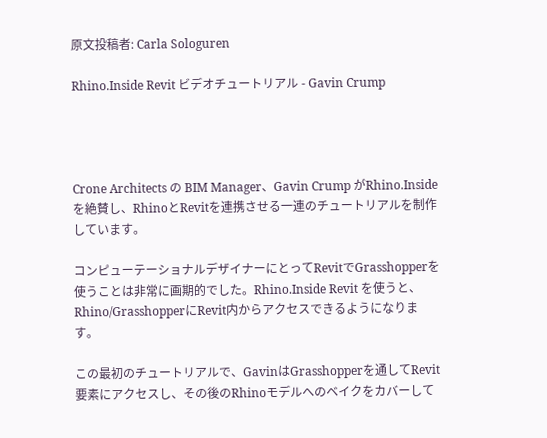原文投稿者: Carla Sologuren

Rhino.Inside Revit ビデオチュートリアル - Gavin Crump




Crone Architects の BIM Manager、Gavin Crump がRhino.Insideを絶賛し、RhinoとRevitを連携させる一連のチュートリアルを制作しています。

コンピューテーショナルデザイナーにとってRevitでGrasshopperを使うことは非常に画期的でした。Rhino.Inside Revit を使うと、Rhino/GrasshopperにRevit内からアクセスできるようになります。

この最初のチュートリアルで、GavinはGrasshopperを通してRevit要素にアクセスし、その後のRhinoモデルへのベイクをカバーして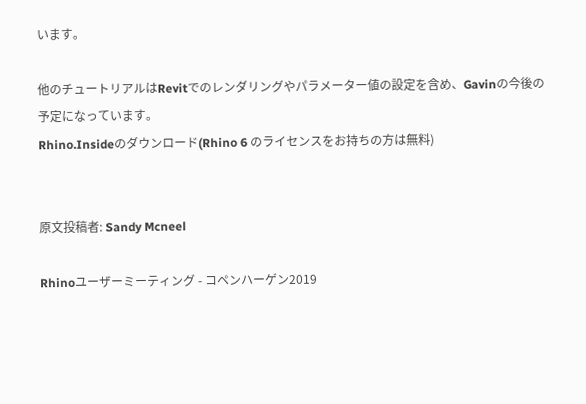います。

他のチュートリアルはRevitでのレンダリングやパラメーター値の設定を含め、Gavinの今後の予定になっています。
Rhino.Insideのダウンロード(Rhino 6 のライセンスをお持ちの方は無料)


原文投稿者: Sandy Mcneel

Rhinoユーザーミーティング - コペンハーゲン2019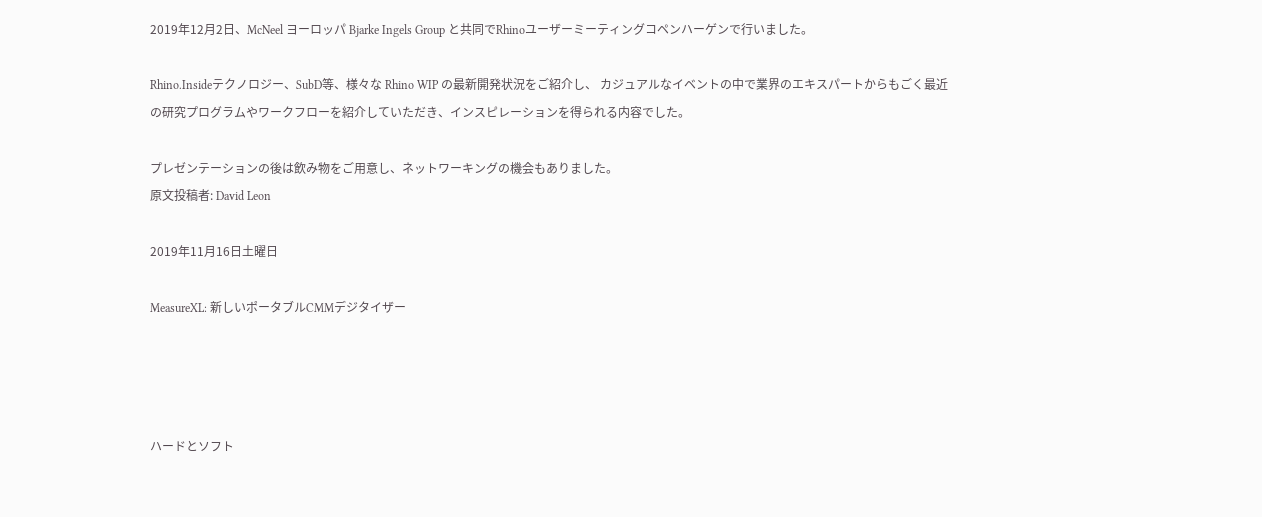2019年12月2日、McNeel ヨーロッパ Bjarke Ingels Group と共同でRhinoユーザーミーティングコペンハーゲンで行いました。

Rhino.Insideテクノロジー、SubD等、様々な Rhino WIP の最新開発状況をご紹介し、 カジュアルなイベントの中で業界のエキスパートからもごく最近の研究プログラムやワークフローを紹介していただき、インスピレーションを得られる内容でした。

プレゼンテーションの後は飲み物をご用意し、ネットワーキングの機会もありました。
原文投稿者: David Leon

2019年11月16日土曜日

MeasureXL: 新しいポータブルCMMデジタイザー




ハードとソフト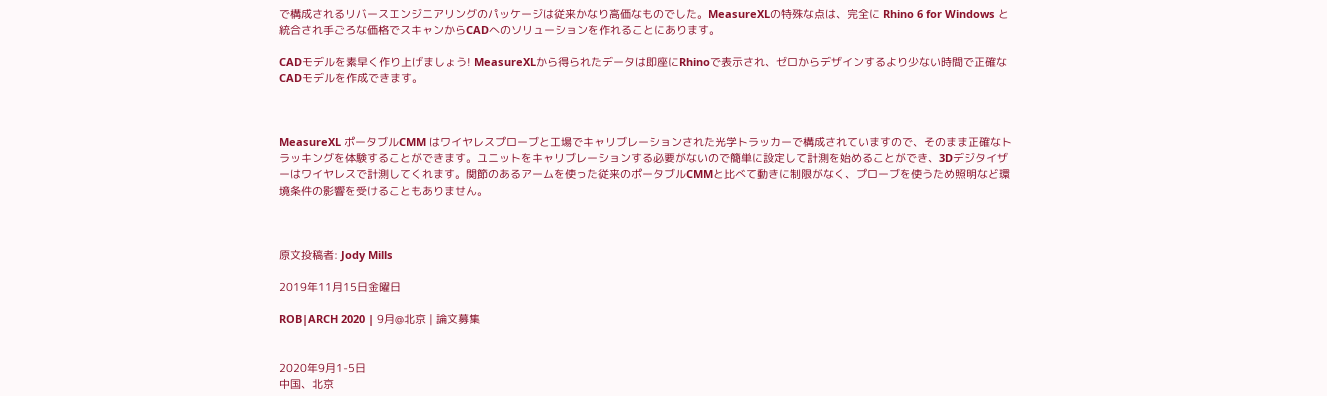で構成されるリバースエンジニアリングのパッケージは従来かなり高価なものでした。MeasureXLの特殊な点は、完全に Rhino 6 for Windows と統合され手ごろな価格でスキャンからCADへのソリューションを作れることにあります。

CADモデルを素早く作り上げましょう! MeasureXLから得られたデータは即座にRhinoで表示され、ゼロからデザインするより少ない時間で正確なCADモデルを作成できます。



MeasureXL ポータブルCMM はワイヤレスプローブと工場でキャリブレーションされた光学トラッカーで構成されていますので、そのまま正確なトラッキングを体験することができます。ユニットをキャリブレーションする必要がないので簡単に設定して計測を始めることができ、3Dデジタイザーはワイヤレスで計測してくれます。関節のあるアームを使った従来のポータブルCMMと比べて動きに制限がなく、プローブを使うため照明など環境条件の影響を受けることもありません。



原文投稿者: Jody Mills

2019年11月15日金曜日

ROB|ARCH 2020 | 9月@北京 | 論文募集


2020年9月1-5日
中国、北京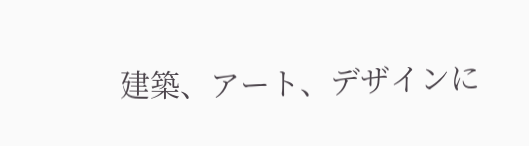建築、アート、デザインに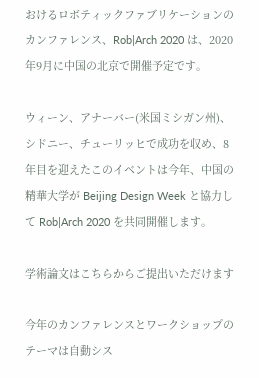おけるロボティックファブリケーションのカンファレンス、Rob|Arch 2020 は、2020年9月に中国の北京で開催予定です。

ウィーン、アナーバー(米国ミシガン州)、シドニー、チューリッヒで成功を収め、8年目を迎えたこのイベントは今年、中国の精華大学が Beijing Design Week と協力して Rob|Arch 2020 を共同開催します。

学術論文はこちらからご提出いただけます

今年のカンファレンスとワークショップのテーマは自動シス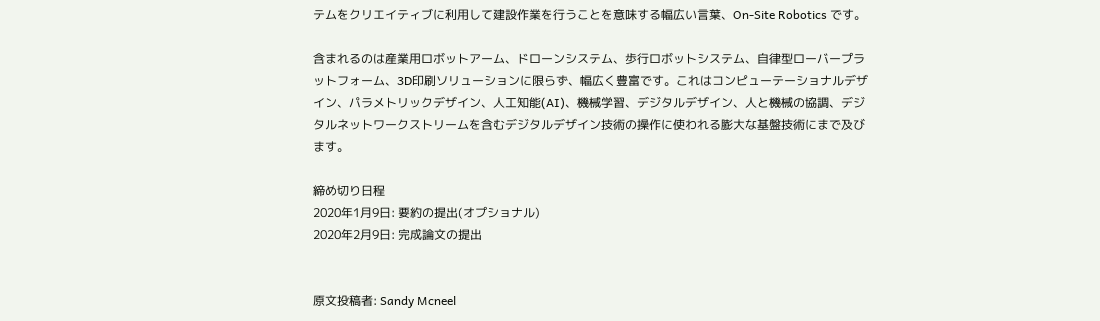テムをクリエイティブに利用して建設作業を行うことを意味する幅広い言葉、On-Site Robotics です。

含まれるのは産業用ロボットアーム、ドローンシステム、歩行ロボットシステム、自律型ローバープラットフォーム、3D印刷ソリューションに限らず、幅広く豊富です。これはコンピューテーショナルデザイン、パラメトリックデザイン、人工知能(AI)、機械学習、デジタルデザイン、人と機械の協調、デジタルネットワークストリームを含むデジタルデザイン技術の操作に使われる膨大な基盤技術にまで及びます。

締め切り日程
2020年1月9日: 要約の提出(オプショナル)
2020年2月9日: 完成論文の提出


原文投稿者: Sandy Mcneel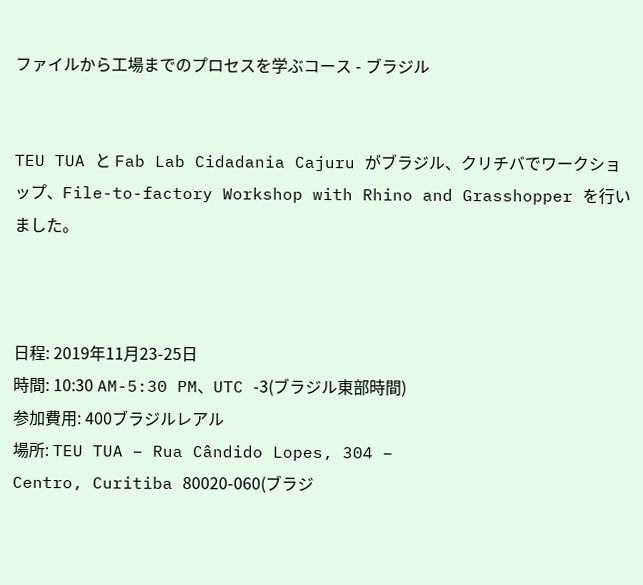ファイルから工場までのプロセスを学ぶコース - ブラジル


TEU TUA と Fab Lab Cidadania Cajuru がブラジル、クリチバでワークショップ、File-to-factory Workshop with Rhino and Grasshopper を行いました。



日程: 2019年11月23-25日
時間: 10:30 AM-5:30 PM、UTC -3(ブラジル東部時間)
参加費用: 400ブラジルレアル
場所: TEU TUA – Rua Cândido Lopes, 304 –
Centro, Curitiba 80020-060(ブラジ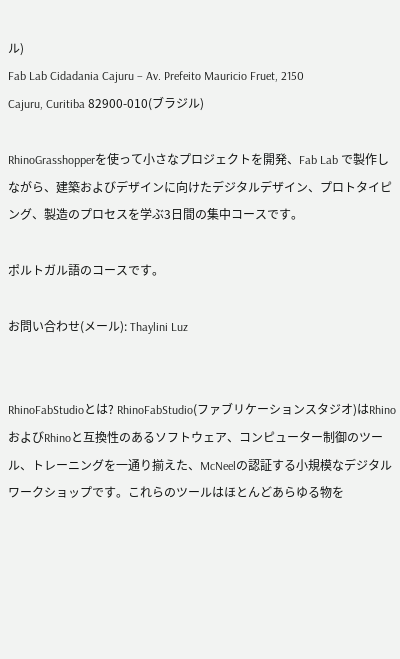ル)
Fab Lab Cidadania Cajuru – Av. Prefeito Mauricio Fruet, 2150
Cajuru, Curitiba 82900-010(ブラジル)

RhinoGrasshopperを使って小さなプロジェクトを開発、Fab Lab で製作しながら、建築およびデザインに向けたデジタルデザイン、プロトタイピング、製造のプロセスを学ぶ3日間の集中コースです。

ポルトガル語のコースです。

お問い合わせ(メール): Thaylini Luz


RhinoFabStudioとは? RhinoFabStudio(ファブリケーションスタジオ)はRhinoおよびRhinoと互換性のあるソフトウェア、コンピューター制御のツール、トレーニングを一通り揃えた、McNeelの認証する小規模なデジタルワークショップです。これらのツールはほとんどあらゆる物を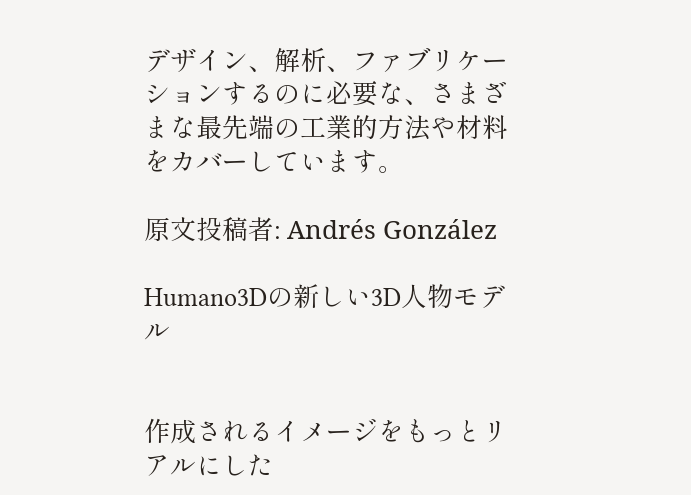デザイン、解析、ファブリケーションするのに必要な、さまざまな最先端の工業的方法や材料をカバーしています。

原文投稿者: Andrés González

Humano3Dの新しい3D人物モデル


作成されるイメージをもっとリアルにした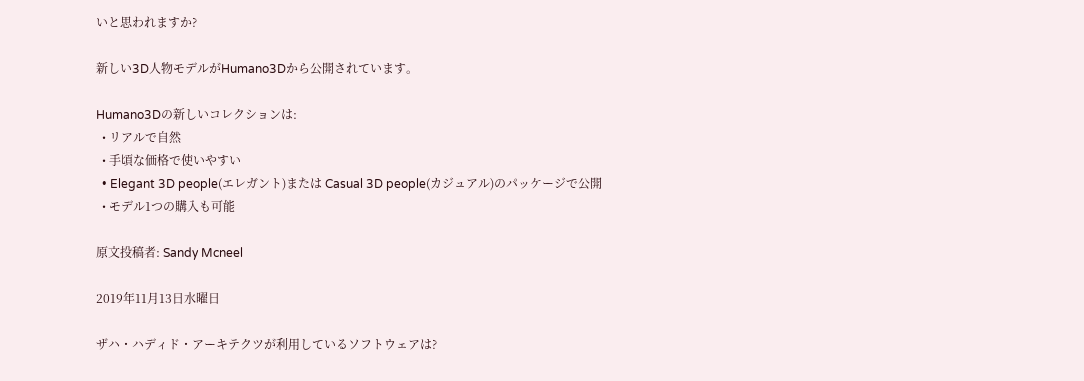いと思われますか?

新しい3D人物モデルがHumano3Dから公開されています。

Humano3Dの新しいコレクションは:
  • リアルで自然
  • 手頃な価格で使いやすい
  • Elegant 3D people(エレガント)または Casual 3D people(カジュアル)のパッケージで公開
  • モデル1つの購入も可能

原文投稿者: Sandy Mcneel

2019年11月13日水曜日

ザハ・ハディド・アーキテクツが利用しているソフトウェアは?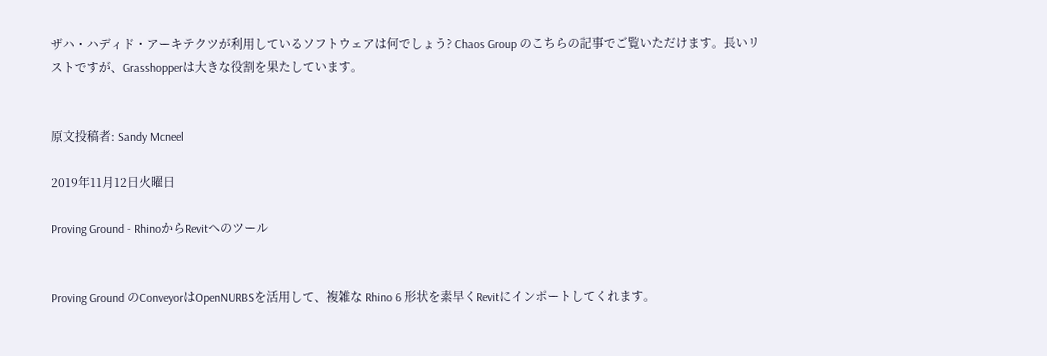ザハ・ハディド・アーキテクツが利用しているソフトウェアは何でしょう? Chaos Group のこちらの記事でご覧いただけます。長いリストですが、Grasshopperは大きな役割を果たしています。


原文投稿者: Sandy Mcneel

2019年11月12日火曜日

Proving Ground - RhinoからRevitへのツール


Proving Ground のConveyorはOpenNURBSを活用して、複雑な Rhino 6 形状を素早くRevitにインポートしてくれます。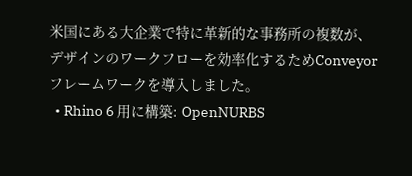米国にある大企業で特に革新的な事務所の複数が、デザインのワークフローを効率化するためConveyorフレームワークを導入しました。
  • Rhino 6 用に構築: OpenNURBS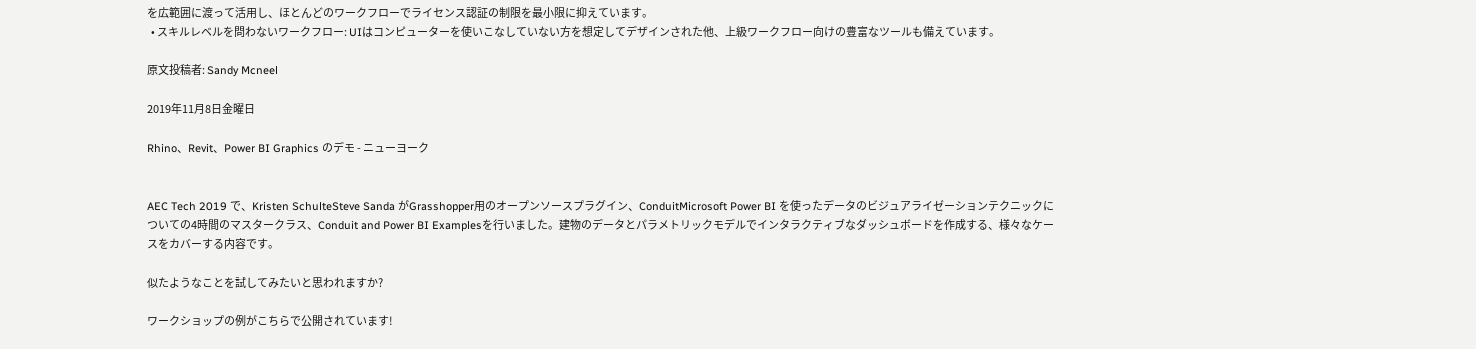を広範囲に渡って活用し、ほとんどのワークフローでライセンス認証の制限を最小限に抑えています。
  • スキルレベルを問わないワークフロー: UIはコンピューターを使いこなしていない方を想定してデザインされた他、上級ワークフロー向けの豊富なツールも備えています。

原文投稿者: Sandy Mcneel

2019年11月8日金曜日

Rhino、Revit、Power BI Graphics のデモ - ニューヨーク


AEC Tech 2019 で、Kristen SchulteSteve Sanda がGrasshopper用のオープンソースプラグイン、ConduitMicrosoft Power BI を使ったデータのビジュアライゼーションテクニックについての4時間のマスタークラス、Conduit and Power BI Examplesを行いました。建物のデータとパラメトリックモデルでインタラクティブなダッシュボードを作成する、様々なケースをカバーする内容です。

似たようなことを試してみたいと思われますか?

ワークショップの例がこちらで公開されています!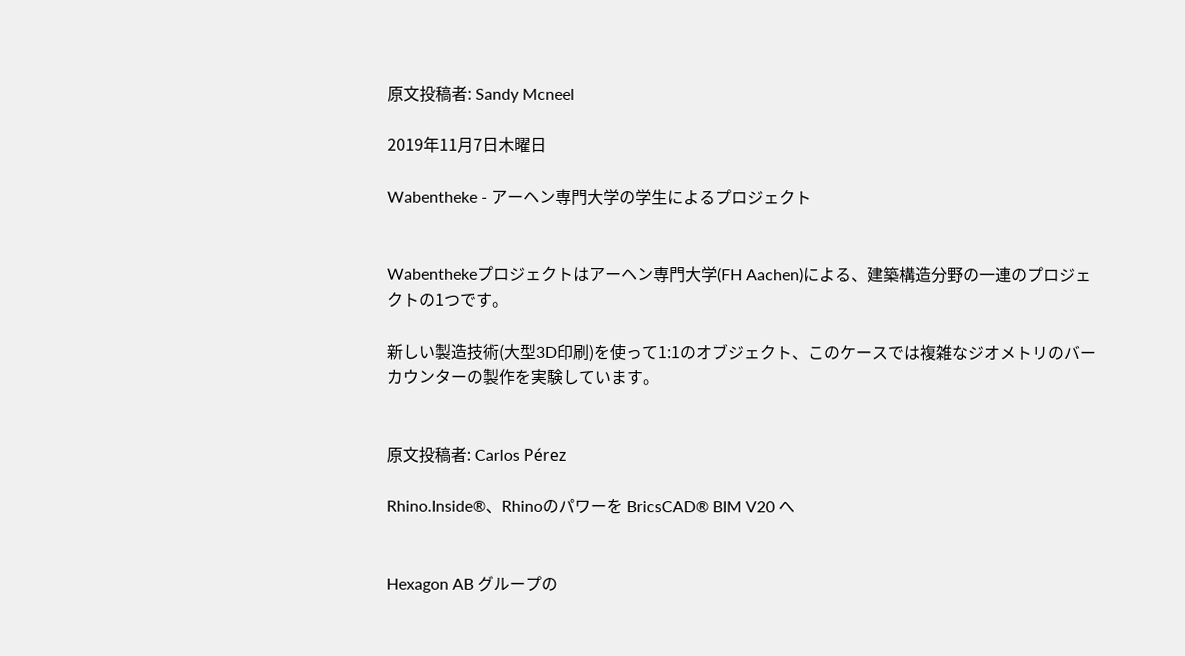原文投稿者: Sandy Mcneel

2019年11月7日木曜日

Wabentheke - アーヘン専門大学の学生によるプロジェクト


Wabenthekeプロジェクトはアーヘン専門大学(FH Aachen)による、建築構造分野の一連のプロジェクトの1つです。

新しい製造技術(大型3D印刷)を使って1:1のオブジェクト、このケースでは複雑なジオメトリのバーカウンターの製作を実験しています。


原文投稿者: Carlos Pérez

Rhino.Inside®、Rhinoのパワーを BricsCAD® BIM V20 へ


Hexagon AB グループの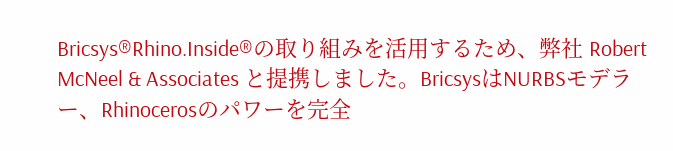Bricsys®Rhino.Inside®の取り組みを活用するため、弊社 Robert McNeel & Associates と提携しました。BricsysはNURBSモデラー、Rhinocerosのパワーを完全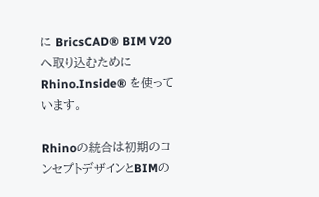に BricsCAD® BIM V20 へ取り込むために Rhino.Inside® を使っています。

Rhinoの統合は初期のコンセプトデザインとBIMの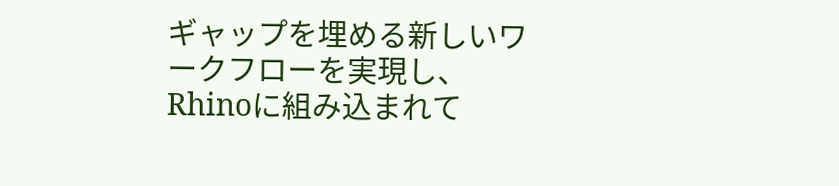ギャップを埋める新しいワークフローを実現し、Rhinoに組み込まれて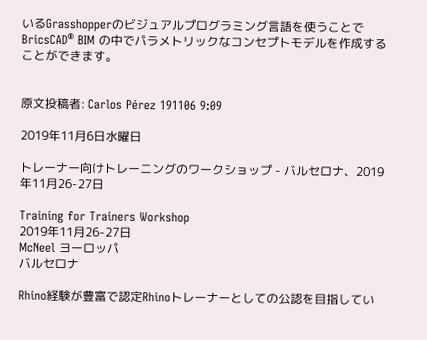いるGrasshopperのビジュアルプログラミング言語を使うことでBricsCAD® BIM の中でパラメトリックなコンセプトモデルを作成することができます。


原文投稿者: Carlos Pérez 191106 9:09

2019年11月6日水曜日

トレーナー向けトレーニングのワークショップ - バルセロナ、2019年11月26-27日

Training for Trainers Workshop
2019年11月26-27日
McNeel ヨーロッパ
バルセロナ

Rhino経験が豊富で認定Rhinoトレーナーとしての公認を目指してい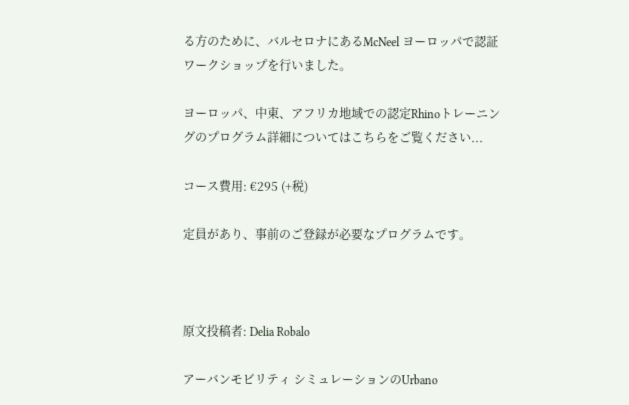る方のために、バルセロナにあるMcNeel ヨーロッパで認証ワークショップを行いました。

ヨーロッパ、中東、アフリカ地域での認定Rhinoトレーニングのプログラム詳細についてはこちらをご覧ください...

コース費用: €295 (+税)

定員があり、事前のご登録が必要なプログラムです。



原文投稿者: Delia Robalo

アーバンモビリティ シミュレーションのUrbano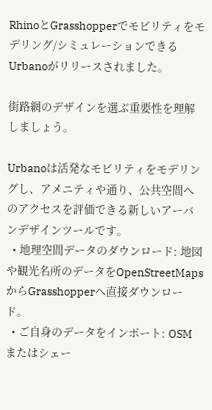RhinoとGrasshopperでモビリティをモデリング/シミュレーションできるUrbanoがリリースされました。

街路網のデザインを選ぶ重要性を理解しましょう。

Urbanoは活発なモビリティをモデリングし、アメニティや通り、公共空間へのアクセスを評価できる新しいアーバンデザインツールです。
  • 地理空間データのダウンロード: 地図や観光名所のデータをOpenStreetMapsからGrasshopperへ直接ダウンロード。
  • ご自身のデータをインポート: OSMまたはシェー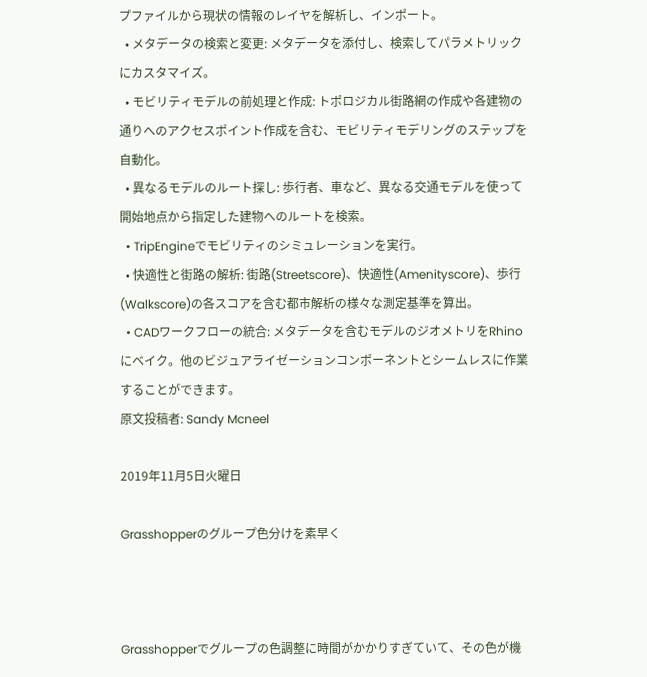プファイルから現状の情報のレイヤを解析し、インポート。
  • メタデータの検索と変更: メタデータを添付し、検索してパラメトリックにカスタマイズ。
  • モビリティモデルの前処理と作成: トポロジカル街路網の作成や各建物の通りへのアクセスポイント作成を含む、モビリティモデリングのステップを自動化。
  • 異なるモデルのルート探し: 歩行者、車など、異なる交通モデルを使って開始地点から指定した建物へのルートを検索。
  • TripEngineでモビリティのシミュレーションを実行。
  • 快適性と街路の解析: 街路(Streetscore)、快適性(Amenityscore)、歩行(Walkscore)の各スコアを含む都市解析の様々な測定基準を算出。
  • CADワークフローの統合: メタデータを含むモデルのジオメトリをRhinoにベイク。他のビジュアライゼーションコンポーネントとシームレスに作業することができます。
原文投稿者: Sandy Mcneel

2019年11月5日火曜日

Grasshopperのグループ色分けを素早く



Grasshopperでグループの色調整に時間がかかりすぎていて、その色が機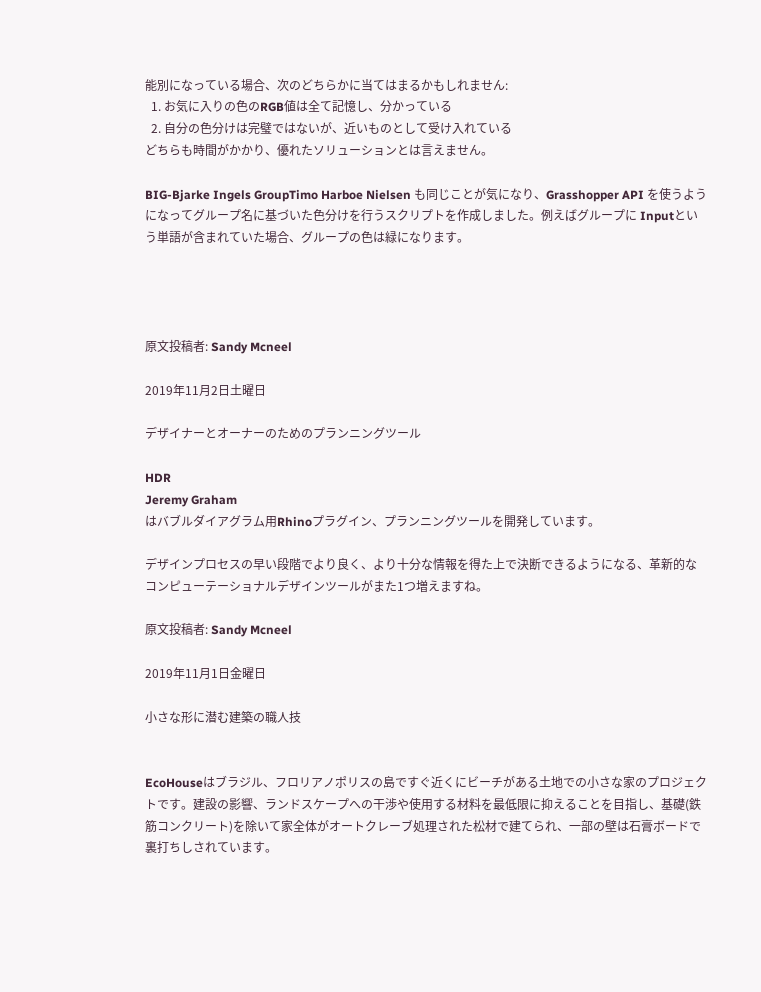能別になっている場合、次のどちらかに当てはまるかもしれません:
  1. お気に入りの色のRGB値は全て記憶し、分かっている
  2. 自分の色分けは完璧ではないが、近いものとして受け入れている
どちらも時間がかかり、優れたソリューションとは言えません。

BIG-Bjarke Ingels GroupTimo Harboe Nielsen も同じことが気になり、Grasshopper API を使うようになってグループ名に基づいた色分けを行うスクリプトを作成しました。例えばグループに Inputという単語が含まれていた場合、グループの色は緑になります。




原文投稿者: Sandy Mcneel

2019年11月2日土曜日

デザイナーとオーナーのためのプランニングツール

HDR
Jeremy Graham
はバブルダイアグラム用Rhinoプラグイン、プランニングツールを開発しています。

デザインプロセスの早い段階でより良く、より十分な情報を得た上で決断できるようになる、革新的なコンピューテーショナルデザインツールがまた1つ増えますね。

原文投稿者: Sandy Mcneel

2019年11月1日金曜日

小さな形に潜む建築の職人技


EcoHouseはブラジル、フロリアノポリスの島ですぐ近くにビーチがある土地での小さな家のプロジェクトです。建設の影響、ランドスケープへの干渉や使用する材料を最低限に抑えることを目指し、基礎(鉄筋コンクリート)を除いて家全体がオートクレーブ処理された松材で建てられ、一部の壁は石膏ボードで裏打ちしされています。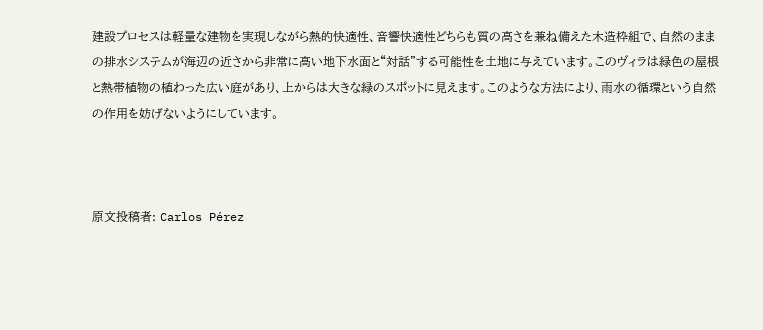建設プロセスは軽量な建物を実現しながら熱的快適性、音響快適性どちらも質の高さを兼ね備えた木造枠組で、自然のままの排水システムが海辺の近さから非常に高い地下水面と“対話”する可能性を土地に与えています。このヴィラは緑色の屋根と熱帯植物の植わった広い庭があり、上からは大きな緑のスポットに見えます。このような方法により、雨水の循環という自然の作用を妨げないようにしています。



原文投稿者: Carlos Pérez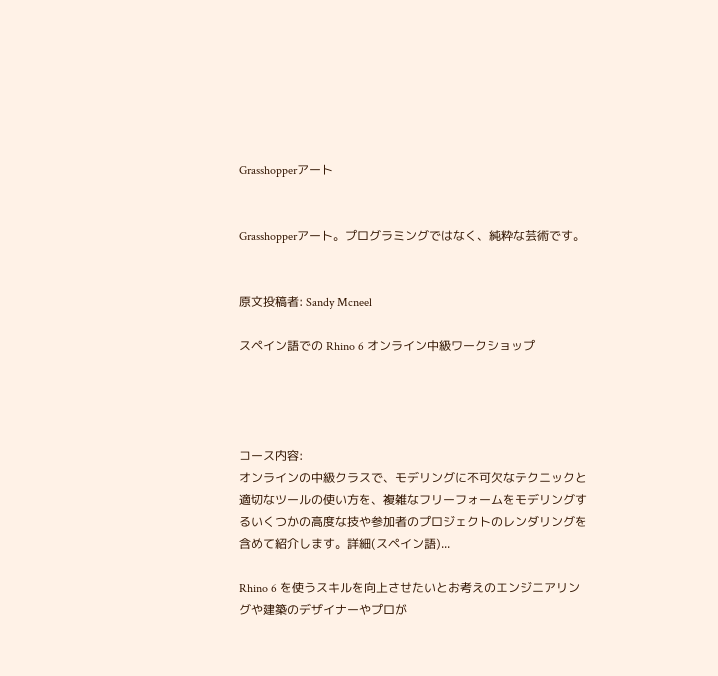Grasshopperアート


Grasshopperアート。プログラミングではなく、純粋な芸術です。


原文投稿者: Sandy Mcneel

スペイン語での Rhino 6 オンライン中級ワークショップ




コース内容:
オンラインの中級クラスで、モデリングに不可欠なテクニックと適切なツールの使い方を、複雑なフリーフォームをモデリングするいくつかの高度な技や参加者のプロジェクトのレンダリングを含めて紹介します。詳細(スペイン語)...

Rhino 6 を使うスキルを向上させたいとお考えのエンジニアリングや建築のデザイナーやプロが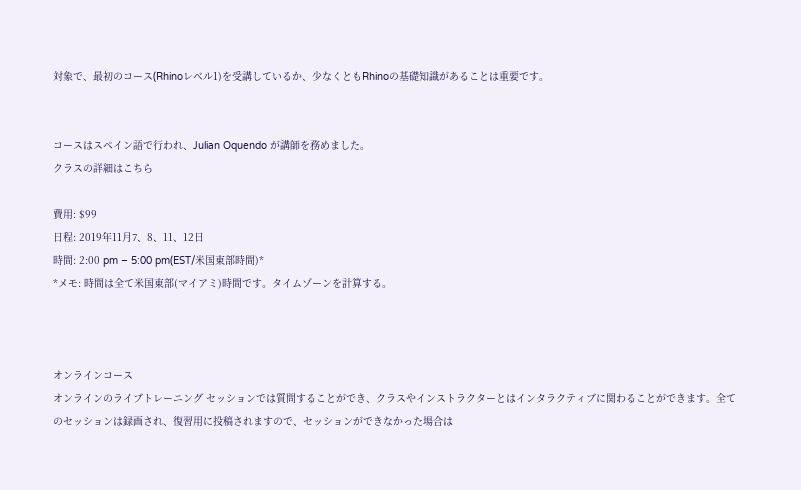対象で、最初のコース(Rhinoレベル1)を受講しているか、少なくともRhinoの基礎知識があることは重要です。


コースはスペイン語で行われ、Julian Oquendo が講師を務めました。
クラスの詳細はこちら

費用: $99
日程: 2019年11月7、8、11、12日
時間: 2:00 pm – 5:00 pm(EST/米国東部時間)*
*メモ: 時間は全て米国東部(マイアミ)時間です。タイムゾーンを計算する。



オンラインコース
オンラインのライブトレーニング セッションでは質問することができ、クラスやインストラクターとはインタラクティブに関わることができます。全てのセッションは録画され、復習用に投稿されますので、セッションができなかった場合は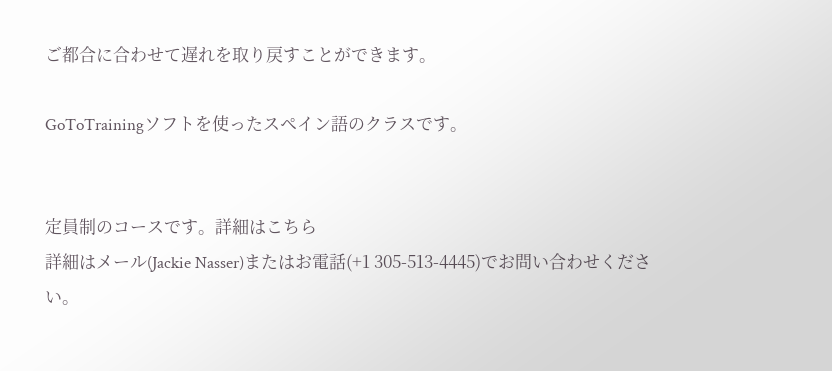ご都合に合わせて遅れを取り戻すことができます。

GoToTrainingソフトを使ったスペイン語のクラスです。


定員制のコースです。詳細はこちら
詳細はメール(Jackie Nasser)またはお電話(+1 305-513-4445)でお問い合わせください。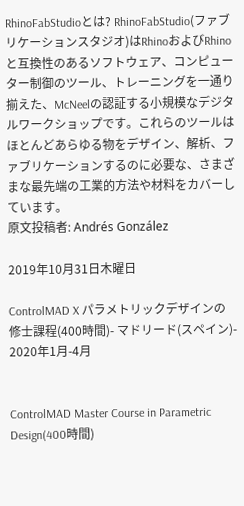RhinoFabStudioとは? RhinoFabStudio(ファブリケーションスタジオ)はRhinoおよびRhinoと互換性のあるソフトウェア、コンピューター制御のツール、トレーニングを一通り揃えた、McNeelの認証する小規模なデジタルワークショップです。これらのツールはほとんどあらゆる物をデザイン、解析、ファブリケーションするのに必要な、さまざまな最先端の工業的方法や材料をカバーしています。
原文投稿者: Andrés González

2019年10月31日木曜日

ControlMAD X パラメトリックデザインの修士課程(400時間)- マドリード(スペイン)- 2020年1月-4月


ControlMAD Master Course in Parametric Design(400時間)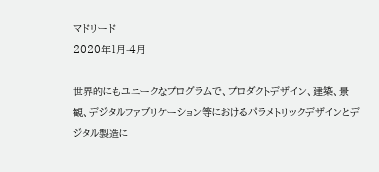マドリード
2020年1月-4月

世界的にもユニークなプログラムで、プロダクトデザイン、建築、景観、デジタルファブリケーション等におけるパラメトリックデザインとデジタル製造に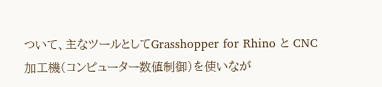ついて、主なツールとしてGrasshopper for Rhino と CNC加工機(コンピューター数値制御)を使いなが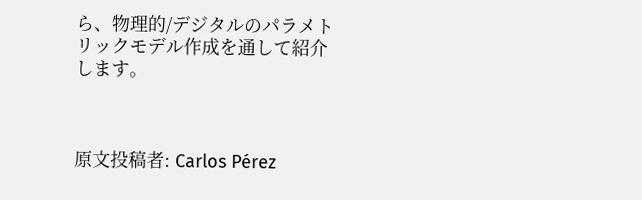ら、物理的/デジタルのパラメトリックモデル作成を通して紹介します。



原文投稿者: Carlos Pérez